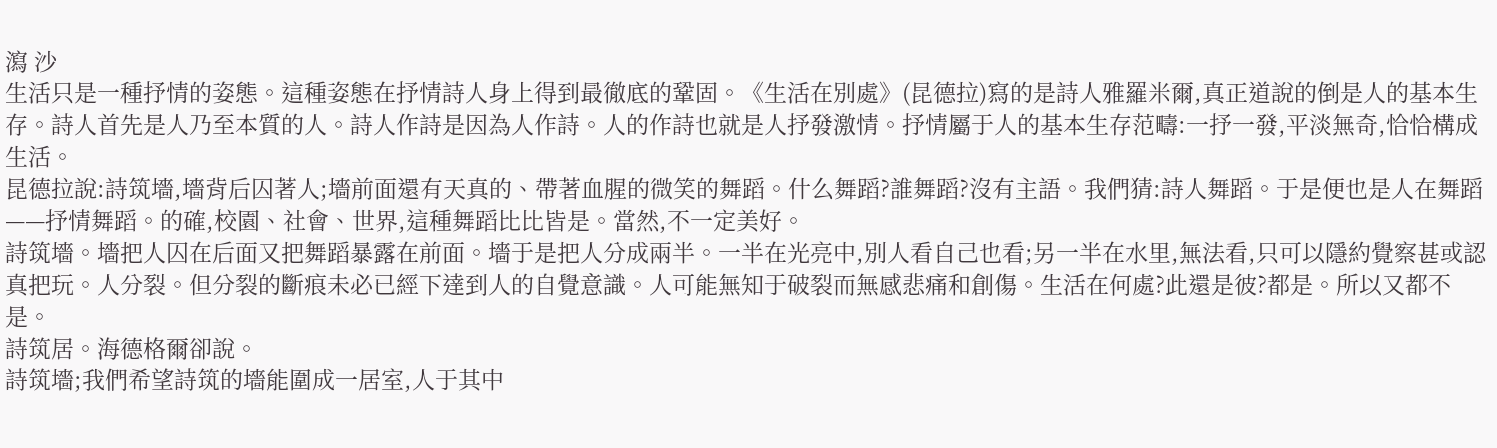瀉 沙
生活只是一種抒情的姿態。這種姿態在抒情詩人身上得到最徹底的鞏固。《生活在別處》(昆德拉)寫的是詩人雅羅米爾,真正道說的倒是人的基本生存。詩人首先是人乃至本質的人。詩人作詩是因為人作詩。人的作詩也就是人抒發激情。抒情屬于人的基本生存范疇:一抒一發,平淡無奇,恰恰構成生活。
昆德拉說:詩筑墻,墻背后囚著人;墻前面還有天真的、帶著血腥的微笑的舞蹈。什么舞蹈?誰舞蹈?沒有主語。我們猜:詩人舞蹈。于是便也是人在舞蹈——抒情舞蹈。的確,校園、社會、世界,這種舞蹈比比皆是。當然,不一定美好。
詩筑墻。墻把人囚在后面又把舞蹈暴露在前面。墻于是把人分成兩半。一半在光亮中,別人看自己也看;另一半在水里,無法看,只可以隱約覺察甚或認真把玩。人分裂。但分裂的斷痕未必已經下達到人的自覺意識。人可能無知于破裂而無感悲痛和創傷。生活在何處?此還是彼?都是。所以又都不是。
詩筑居。海德格爾卻說。
詩筑墻;我們希望詩筑的墻能圍成一居室,人于其中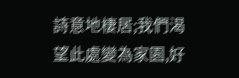詩意地棲居;我們渴望此處變為家園,好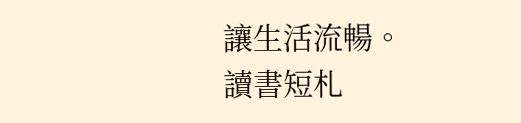讓生活流暢。
讀書短札